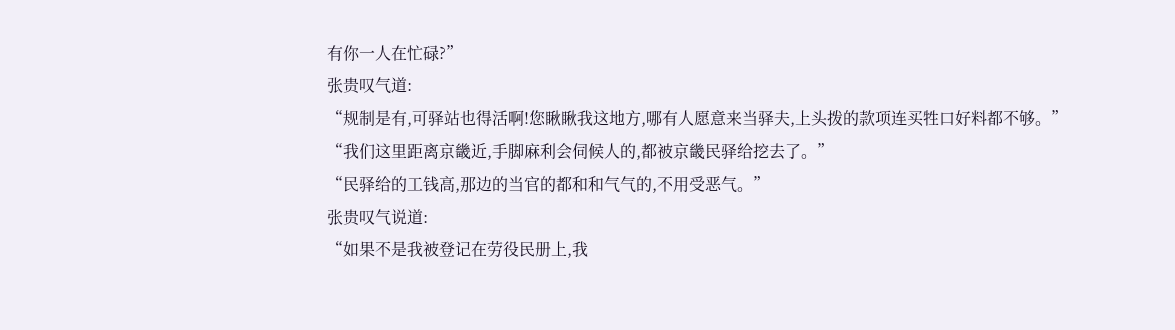有你一人在忙碌?”
张贵叹气道:
“规制是有,可驿站也得活啊!您瞅瞅我这地方,哪有人愿意来当驿夫,上头拨的款项连买牲口好料都不够。”
“我们这里距离京畿近,手脚麻利会伺候人的,都被京畿民驿给挖去了。”
“民驿给的工钱高,那边的当官的都和和气气的,不用受恶气。”
张贵叹气说道:
“如果不是我被登记在劳役民册上,我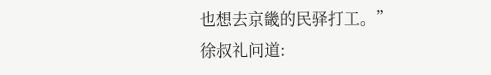也想去京畿的民驿打工。”
徐叔礼问道: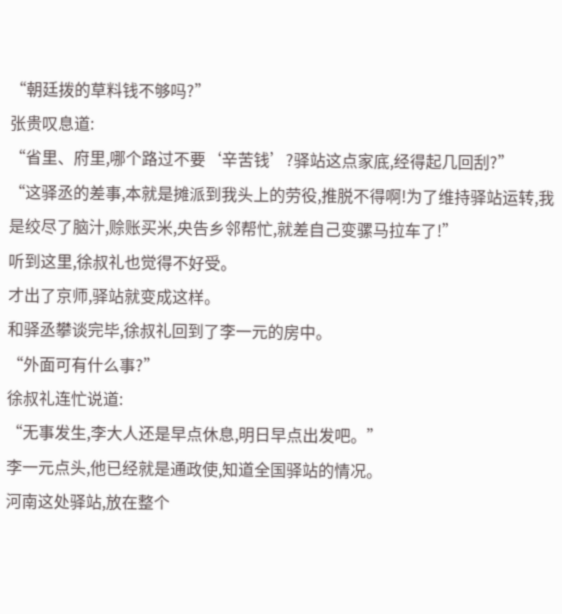“朝廷拨的草料钱不够吗?”
张贵叹息道:
“省里、府里,哪个路过不要‘辛苦钱’?驿站这点家底,经得起几回刮?”
“这驿丞的差事,本就是摊派到我头上的劳役,推脱不得啊!为了维持驿站运转,我是绞尽了脑汁,赊账买米,央告乡邻帮忙,就差自己变骡马拉车了!”
听到这里,徐叔礼也觉得不好受。
才出了京师,驿站就变成这样。
和驿丞攀谈完毕,徐叔礼回到了李一元的房中。
“外面可有什么事?”
徐叔礼连忙说道:
“无事发生,李大人还是早点休息,明日早点出发吧。”
李一元点头,他已经就是通政使,知道全国驿站的情况。
河南这处驿站,放在整个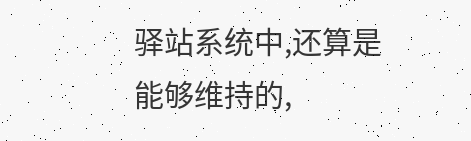驿站系统中,还算是能够维持的,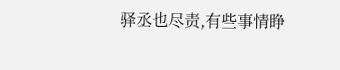驿丞也尽责,有些事情睁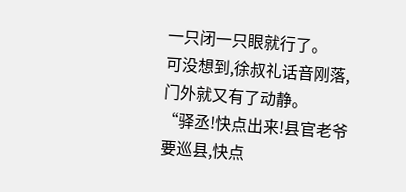一只闭一只眼就行了。
可没想到,徐叔礼话音刚落,门外就又有了动静。
“驿丞!快点出来!县官老爷要巡县,快点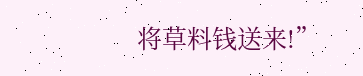将草料钱送来!”